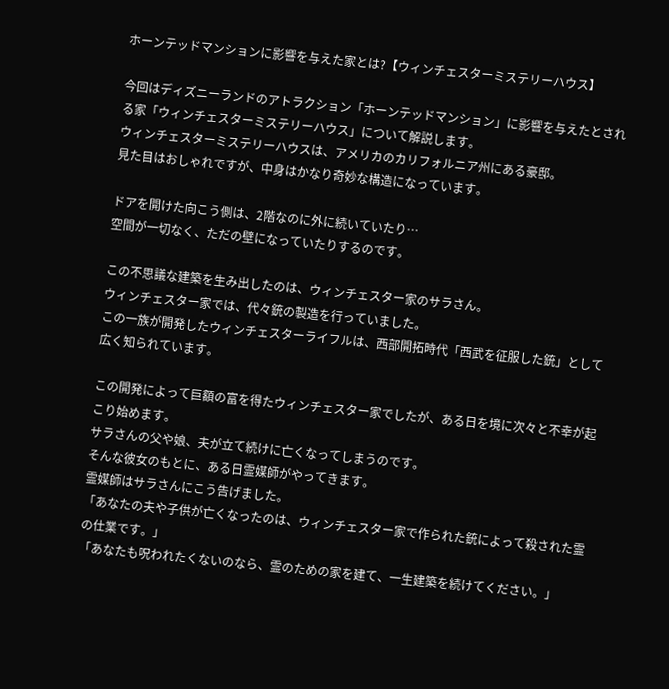ホーンテッドマンションに影響を与えた家とは?【ウィンチェスターミステリーハウス】

今回はディズニーランドのアトラクション「ホーンテッドマンション」に影響を与えたとされる家「ウィンチェスターミステリーハウス」について解説します。
ウィンチェスターミステリーハウスは、アメリカのカリフォルニア州にある豪邸。
見た目はおしゃれですが、中身はかなり奇妙な構造になっています。

ドアを開けた向こう側は、2階なのに外に続いていたり…
空間が一切なく、ただの壁になっていたりするのです。

この不思議な建築を生み出したのは、ウィンチェスター家のサラさん。
ウィンチェスター家では、代々銃の製造を行っていました。
この一族が開発したウィンチェスターライフルは、西部開拓時代「西武を征服した銃」として広く知られています。

この開発によって巨額の富を得たウィンチェスター家でしたが、ある日を境に次々と不幸が起こり始めます。
サラさんの父や娘、夫が立て続けに亡くなってしまうのです。
そんな彼女のもとに、ある日霊媒師がやってきます。
霊媒師はサラさんにこう告げました。
「あなたの夫や子供が亡くなったのは、ウィンチェスター家で作られた銃によって殺された霊の仕業です。」
「あなたも呪われたくないのなら、霊のための家を建て、一生建築を続けてください。」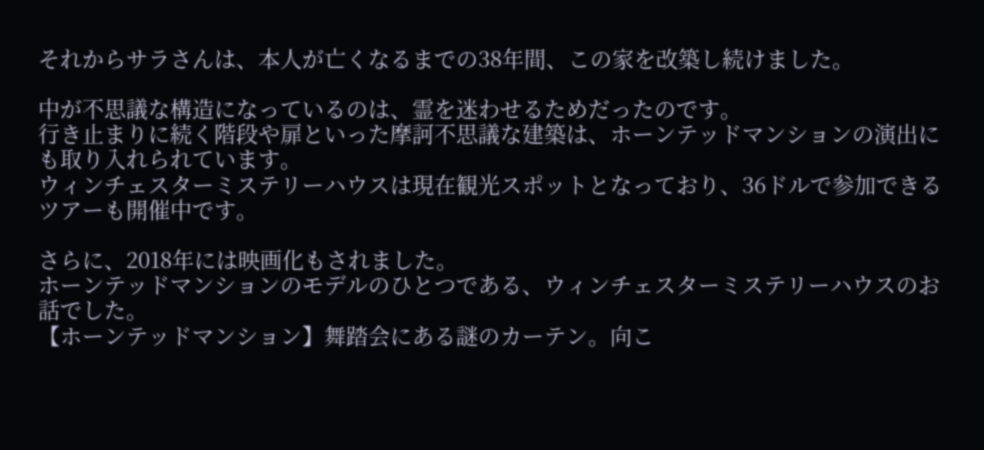それからサラさんは、本人が亡くなるまでの38年間、この家を改築し続けました。

中が不思議な構造になっているのは、霊を迷わせるためだったのです。
行き止まりに続く階段や扉といった摩訶不思議な建築は、ホーンテッドマンションの演出にも取り入れられています。
ウィンチェスターミステリーハウスは現在観光スポットとなっており、36ドルで参加できるツアーも開催中です。

さらに、2018年には映画化もされました。
ホーンテッドマンションのモデルのひとつである、ウィンチェスターミステリーハウスのお話でした。
【ホーンテッドマンション】舞踏会にある謎のカーテン。向こ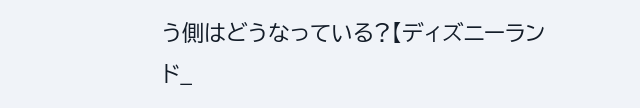う側はどうなっている?【ディズニーランド_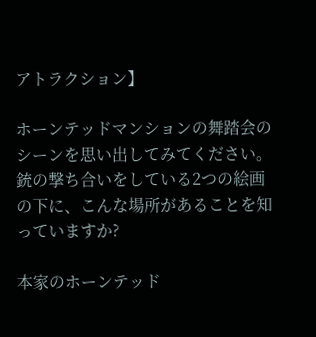アトラクション】

ホーンテッドマンションの舞踏会のシーンを思い出してみてください。
銃の撃ち合いをしている2つの絵画の下に、こんな場所があることを知っていますか?

本家のホーンテッド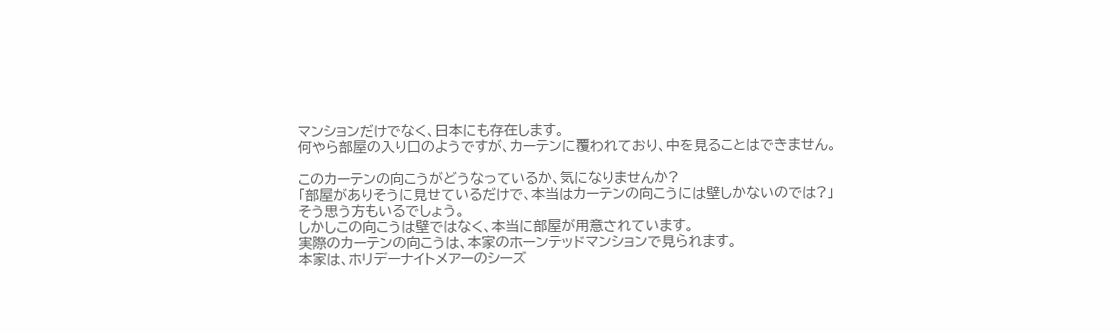マンションだけでなく、日本にも存在します。
何やら部屋の入り口のようですが、カーテンに覆われており、中を見ることはできません。

このカーテンの向こうがどうなっているか、気になりませんか?
「部屋がありそうに見せているだけで、本当はカーテンの向こうには壁しかないのでは?」
そう思う方もいるでしょう。
しかしこの向こうは壁ではなく、本当に部屋が用意されています。
実際のカーテンの向こうは、本家のホーンテッドマンションで見られます。
本家は、ホリデーナイトメアーのシーズ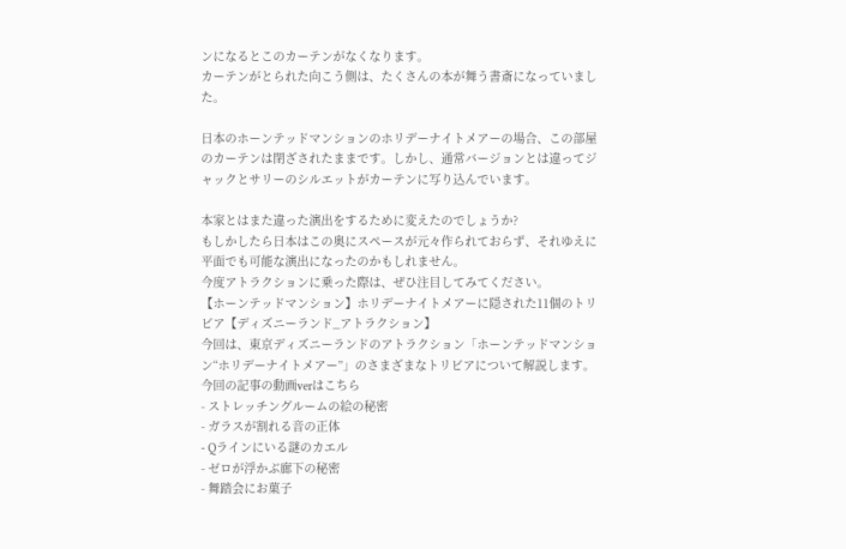ンになるとこのカーテンがなくなります。
カーテンがとられた向こう側は、たくさんの本が舞う書斎になっていました。

日本のホーンテッドマンションのホリデーナイトメアーの場合、この部屋のカーテンは閉ざされたままです。しかし、通常バージョンとは違ってジャックとサリーのシルエットがカーテンに写り込んでいます。

本家とはまた違った演出をするために変えたのでしょうか?
もしかしたら日本はこの奥にスペースが元々作られておらず、それゆえに平面でも可能な演出になったのかもしれません。
今度アトラクションに乗った際は、ぜひ注目してみてください。
【ホーンテッドマンション】ホリデーナイトメアーに隠された11個のトリビア【ディズニーランド_アトラクション】
今回は、東京ディズニーランドのアトラクション「ホーンテッドマンション“ホリデーナイトメアー”」のさまざまなトリビアについて解説します。
今回の記事の動画verはこちら
- ストレッチングルームの絵の秘密
- ガラスが割れる音の正体
- Qラインにいる謎のカエル
- ゼロが浮かぶ廊下の秘密
- 舞踏会にお菓子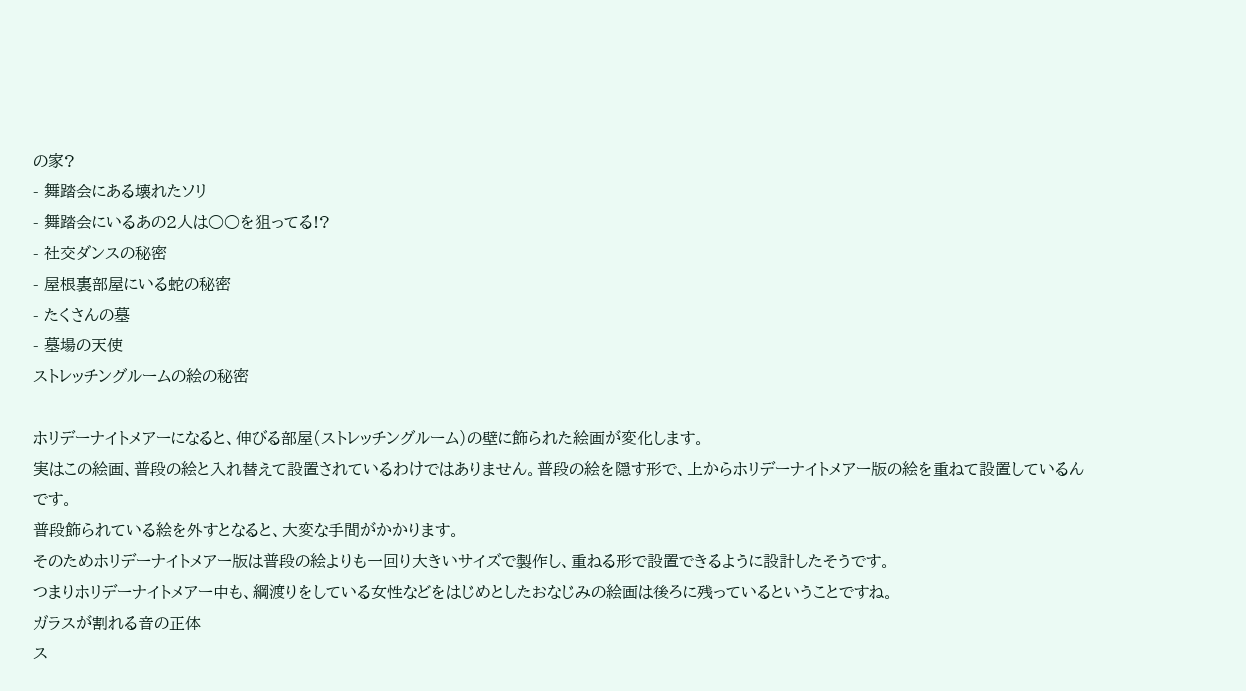の家?
- 舞踏会にある壊れたソリ
- 舞踏会にいるあの2人は○○を狙ってる!?
- 社交ダンスの秘密
- 屋根裏部屋にいる蛇の秘密
- たくさんの墓
- 墓場の天使
ストレッチングルームの絵の秘密

ホリデーナイトメアーになると、伸びる部屋(ストレッチングルーム)の壁に飾られた絵画が変化します。
実はこの絵画、普段の絵と入れ替えて設置されているわけではありません。普段の絵を隠す形で、上からホリデーナイトメアー版の絵を重ねて設置しているんです。
普段飾られている絵を外すとなると、大変な手間がかかります。
そのためホリデーナイトメアー版は普段の絵よりも一回り大きいサイズで製作し、重ねる形で設置できるように設計したそうです。
つまりホリデーナイトメアー中も、綱渡りをしている女性などをはじめとしたおなじみの絵画は後ろに残っているということですね。
ガラスが割れる音の正体
ス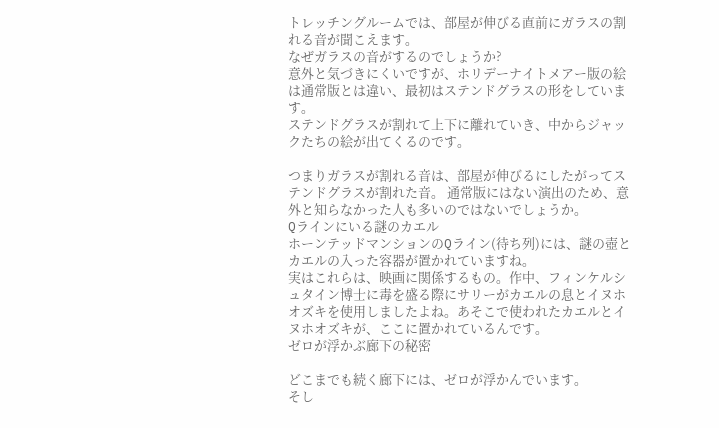トレッチングルームでは、部屋が伸びる直前にガラスの割れる音が聞こえます。
なぜガラスの音がするのでしょうか?
意外と気づきにくいですが、ホリデーナイトメアー版の絵は通常版とは違い、最初はステンドグラスの形をしています。
ステンドグラスが割れて上下に離れていき、中からジャックたちの絵が出てくるのです。

つまりガラスが割れる音は、部屋が伸びるにしたがってステンドグラスが割れた音。 通常版にはない演出のため、意外と知らなかった人も多いのではないでしょうか。
Qラインにいる謎のカエル
ホーンテッドマンションのQライン(待ち列)には、謎の壺とカエルの入った容器が置かれていますね。
実はこれらは、映画に関係するもの。作中、フィンケルシュタイン博士に毒を盛る際にサリーがカエルの息とイヌホオズキを使用しましたよね。あそこで使われたカエルとイヌホオズキが、ここに置かれているんです。
ゼロが浮かぶ廊下の秘密

どこまでも続く廊下には、ゼロが浮かんでいます。
そし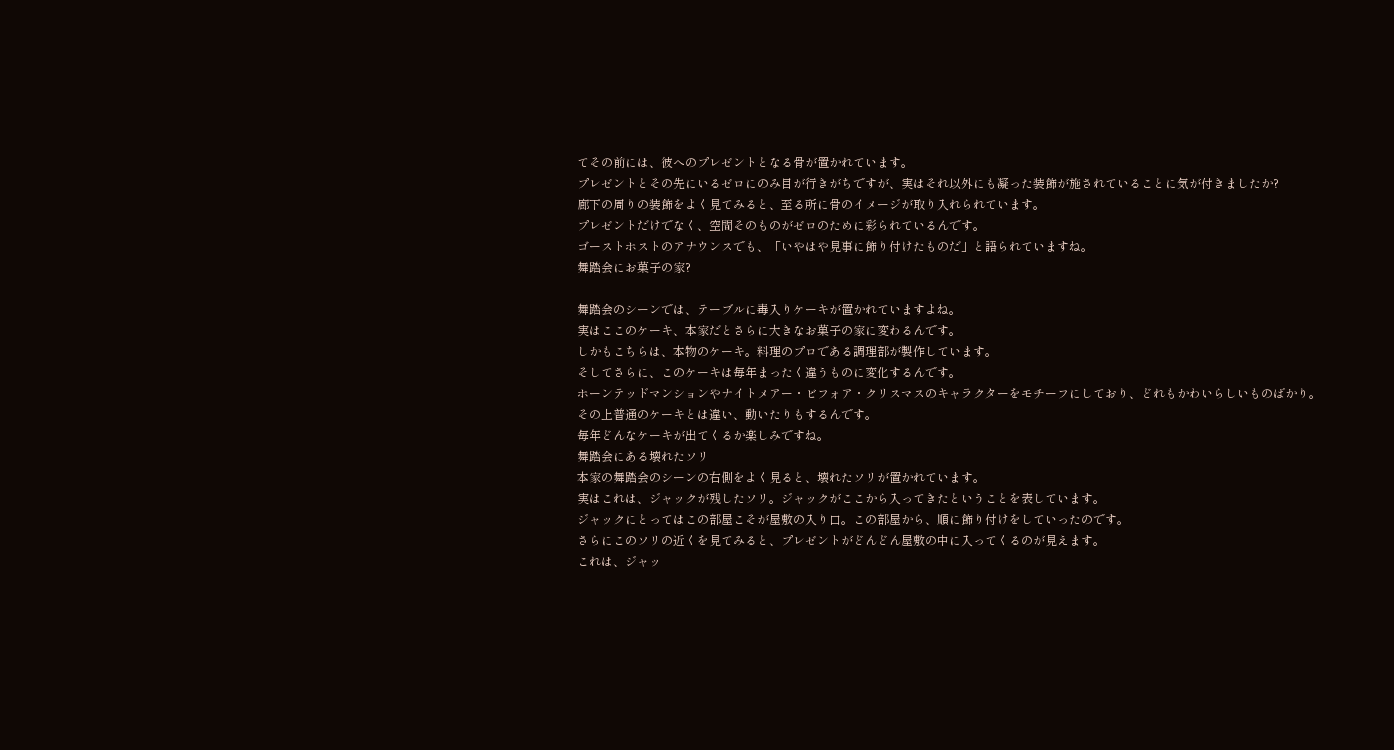てその前には、彼へのプレゼントとなる骨が置かれています。
プレゼントとその先にいるゼロにのみ目が行きがちですが、実はそれ以外にも凝った装飾が施されていることに気が付きましたか?
廊下の周りの装飾をよく見てみると、至る所に骨のイメージが取り入れられています。
プレゼントだけでなく、空間そのものがゼロのために彩られているんです。
ゴーストホストのアナウンスでも、「いやはや見事に飾り付けたものだ」と語られていますね。
舞踏会にお菓子の家?

舞踏会のシーンでは、テーブルに毒入りケーキが置かれていますよね。
実はここのケーキ、本家だとさらに大きなお菓子の家に変わるんです。
しかもこちらは、本物のケーキ。料理のプロである調理部が製作しています。
そしてさらに、このケーキは毎年まったく違うものに変化するんです。
ホーンテッドマンションやナイトメアー・ビフォア・クリスマスのキャラクターをモチーフにしており、どれもかわいらしいものばかり。
その上普通のケーキとは違い、動いたりもするんです。
毎年どんなケーキが出てくるか楽しみですね。
舞踏会にある壊れたソリ
本家の舞踏会のシーンの右側をよく見ると、壊れたソリが置かれています。
実はこれは、ジャックが残したソリ。ジャックがここから入ってきたということを表しています。
ジャックにとってはこの部屋こそが屋敷の入り口。この部屋から、順に飾り付けをしていったのです。
さらにこのソリの近くを見てみると、プレゼントがどんどん屋敷の中に入ってくるのが見えます。
これは、ジャッ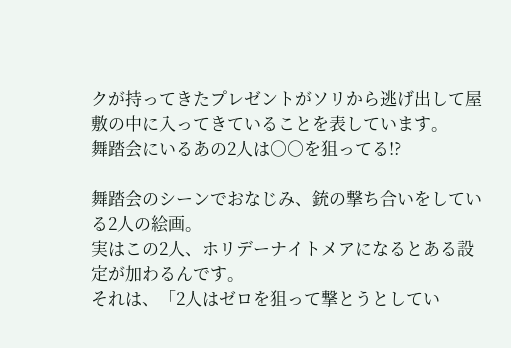クが持ってきたプレゼントがソリから逃げ出して屋敷の中に入ってきていることを表しています。
舞踏会にいるあの2人は○○を狙ってる!?

舞踏会のシーンでおなじみ、銃の撃ち合いをしている2人の絵画。
実はこの2人、ホリデーナイトメアになるとある設定が加わるんです。
それは、「2人はゼロを狙って撃とうとしてい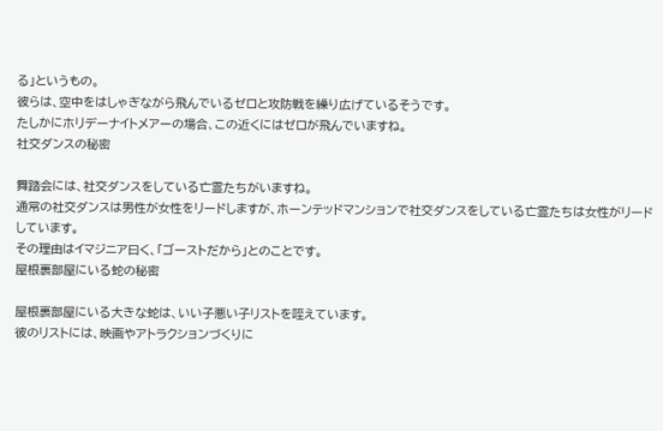る」というもの。
彼らは、空中をはしゃぎながら飛んでいるゼロと攻防戦を繰り広げているそうです。
たしかにホリデーナイトメアーの場合、この近くにはゼロが飛んでいますね。
社交ダンスの秘密

舞踏会には、社交ダンスをしている亡霊たちがいますね。
通常の社交ダンスは男性が女性をリードしますが、ホーンテッドマンションで社交ダンスをしている亡霊たちは女性がリードしています。
その理由はイマジニア曰く、「ゴーストだから」とのことです。
屋根裏部屋にいる蛇の秘密

屋根裏部屋にいる大きな蛇は、いい子悪い子リストを咥えています。
彼のリストには、映画やアトラクションづくりに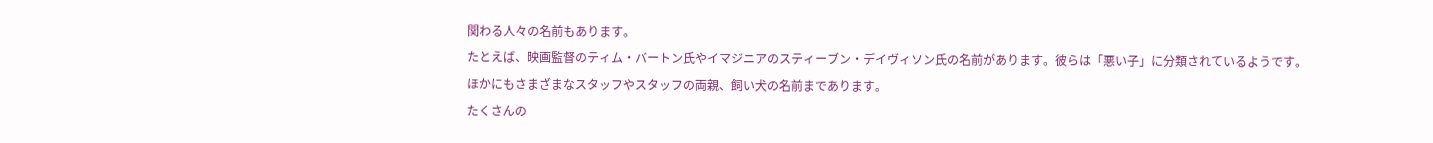関わる人々の名前もあります。
たとえば、映画監督のティム・バートン氏やイマジニアのスティーブン・デイヴィソン氏の名前があります。彼らは「悪い子」に分類されているようです。
ほかにもさまざまなスタッフやスタッフの両親、飼い犬の名前まであります。
たくさんの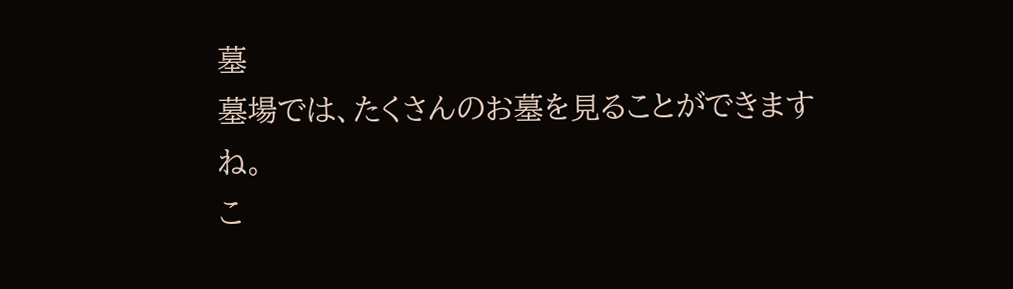墓
墓場では、たくさんのお墓を見ることができますね。
こ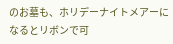のお墓も、ホリデーナイトメアーになるとリボンで可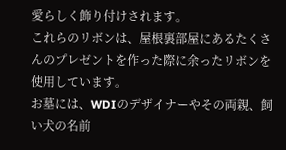愛らしく飾り付けされます。
これらのリボンは、屋根裏部屋にあるたくさんのプレゼントを作った際に余ったリボンを使用しています。
お墓には、WDIのデザイナーやその両親、飼い犬の名前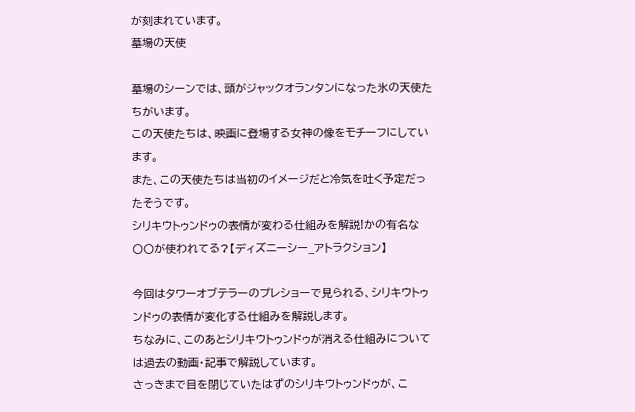が刻まれています。
墓場の天使

墓場のシーンでは、頭がジャックオランタンになった氷の天使たちがいます。
この天使たちは、映画に登場する女神の像をモチーフにしています。
また、この天使たちは当初のイメージだと冷気を吐く予定だったそうです。
シリキウトゥンドゥの表情が変わる仕組みを解説!かの有名な〇〇が使われてる?【ディズニーシー_アトラクション】

今回はタワーオブテラーのプレショーで見られる、シリキウトゥンドゥの表情が変化する仕組みを解説します。
ちなみに、このあとシリキウトゥンドゥが消える仕組みについては過去の動画・記事で解説しています。
さっきまで目を閉じていたはずのシリキウトゥンドゥが、こ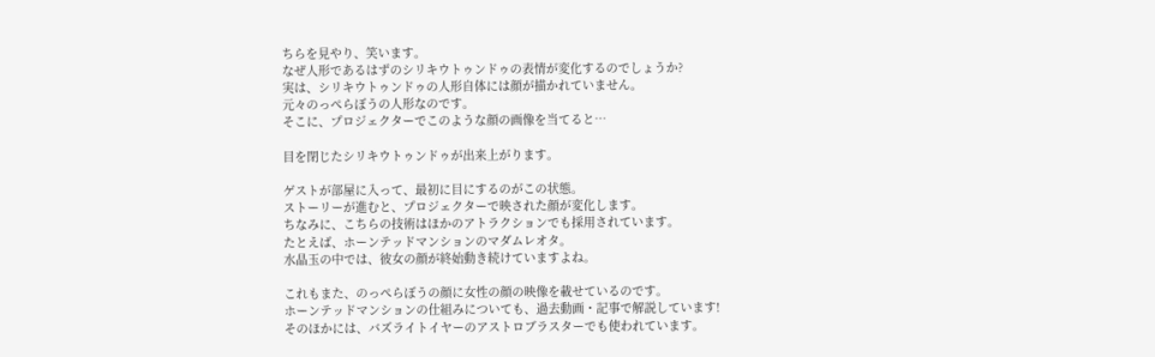ちらを見やり、笑います。
なぜ人形であるはずのシリキウトゥンドゥの表情が変化するのでしょうか?
実は、シリキウトゥンドゥの人形自体には顔が描かれていません。
元々のっぺらぼうの人形なのです。
そこに、プロジェクターでこのような顔の画像を当てると…

目を閉じたシリキウトゥンドゥが出来上がります。

ゲストが部屋に入って、最初に目にするのがこの状態。
ストーリーが進むと、プロジェクターで映された顔が変化します。
ちなみに、こちらの技術はほかのアトラクションでも採用されています。
たとえば、ホーンテッドマンションのマダムレオタ。
水晶玉の中では、彼女の顔が終始動き続けていますよね。

これもまた、のっぺらぼうの顔に女性の顔の映像を載せているのです。
ホーンテッドマンションの仕組みについても、過去動画・記事で解説しています!
そのほかには、バズライトイヤーのアストロブラスターでも使われています。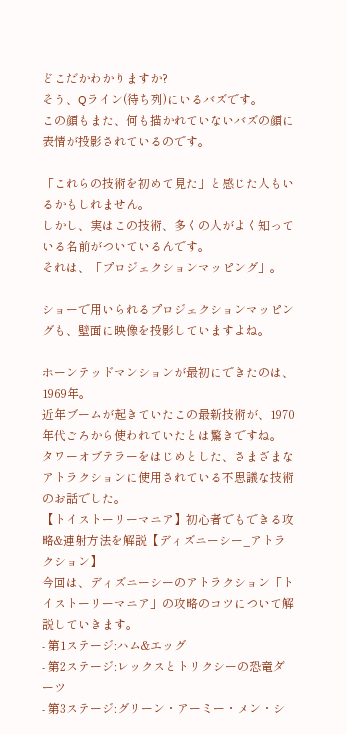どこだかわかりますか?
そう、Qライン(待ち列)にいるバズです。
この顔もまた、何も描かれていないバズの顔に表情が投影されているのです。

「これらの技術を初めて見た」と感じた人もいるかもしれません。
しかし、実はこの技術、多くの人がよく知っている名前がついているんです。
それは、「プロジェクションマッピング」。

ショーで用いられるプロジェクションマッピングも、壁面に映像を投影していますよね。

ホーンテッドマンションが最初にできたのは、1969年。
近年ブームが起きていたこの最新技術が、1970年代ごろから使われていたとは驚きですね。
タワーオブテラーをはじめとした、さまざまなアトラクションに使用されている不思議な技術のお話でした。
【トイストーリーマニア】初心者でもできる攻略&連射方法を解説【ディズニーシー_アトラクション】
今回は、ディズニーシーのアトラクション「トイストーリーマニア」の攻略のコツについて解説していきます。
- 第1ステージ:ハム&エッグ
- 第2ステージ:レックスとトリクシーの恐竜ダーツ
- 第3ステージ:グリーン・アーミー・メン・シ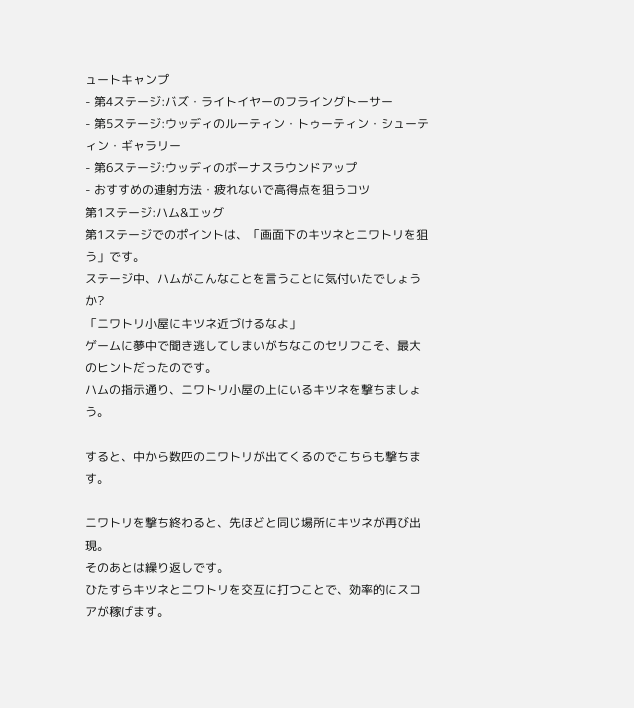ュートキャンプ
- 第4ステージ:バズ・ライトイヤーのフライングトーサー
- 第5ステージ:ウッディのルーティン・トゥーティン・シューティン・ギャラリー
- 第6ステージ:ウッディのボーナスラウンドアップ
- おすすめの連射方法・疲れないで高得点を狙うコツ
第1ステージ:ハム&エッグ
第1ステージでのポイントは、「画面下のキツネとニワトリを狙う」です。
ステージ中、ハムがこんなことを言うことに気付いたでしょうか?
「ニワトリ小屋にキツネ近づけるなよ」
ゲームに夢中で聞き逃してしまいがちなこのセリフこそ、最大のヒントだったのです。
ハムの指示通り、ニワトリ小屋の上にいるキツネを撃ちましょう。

すると、中から数匹のニワトリが出てくるのでこちらも撃ちます。

ニワトリを撃ち終わると、先ほどと同じ場所にキツネが再び出現。
そのあとは繰り返しです。
ひたすらキツネとニワトリを交互に打つことで、効率的にスコアが稼げます。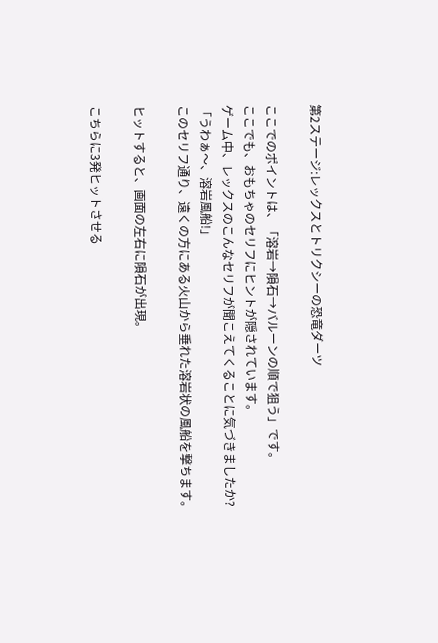第2ステージ:レックスとトリクシーの恐竜ダーツ

ここでのポイントは、「溶岩→隕石→バルーンの順で狙う」です。
ここでも、おもちゃのセリフにヒントが隠されています。
ゲーム中、レックスのこんなセリフが聞こえてくることに気づきましたか?
「うわぁ〜、溶岩風船!」
このセリフ通り、遠くの方にある火山から垂れた溶岩状の風船を撃ちます。

ヒットすると、画面の左右に隕石が出現。

こちらに3発ヒットさせる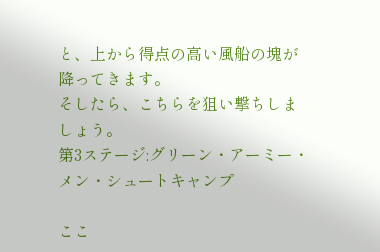と、上から得点の高い風船の塊が降ってきます。
そしたら、こちらを狙い撃ちしましょう。
第3ステージ:グリーン・アーミー・メン・シュートキャンプ

ここ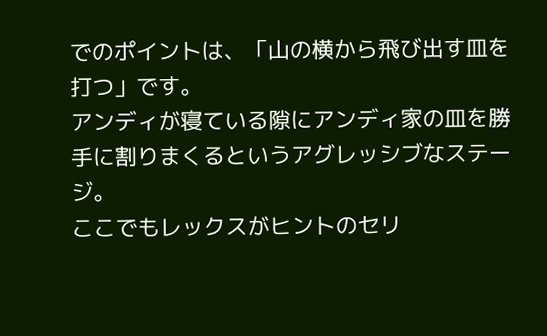でのポイントは、「山の横から飛び出す皿を打つ」です。
アンディが寝ている隙にアンディ家の皿を勝手に割りまくるというアグレッシブなステージ。
ここでもレックスがヒントのセリ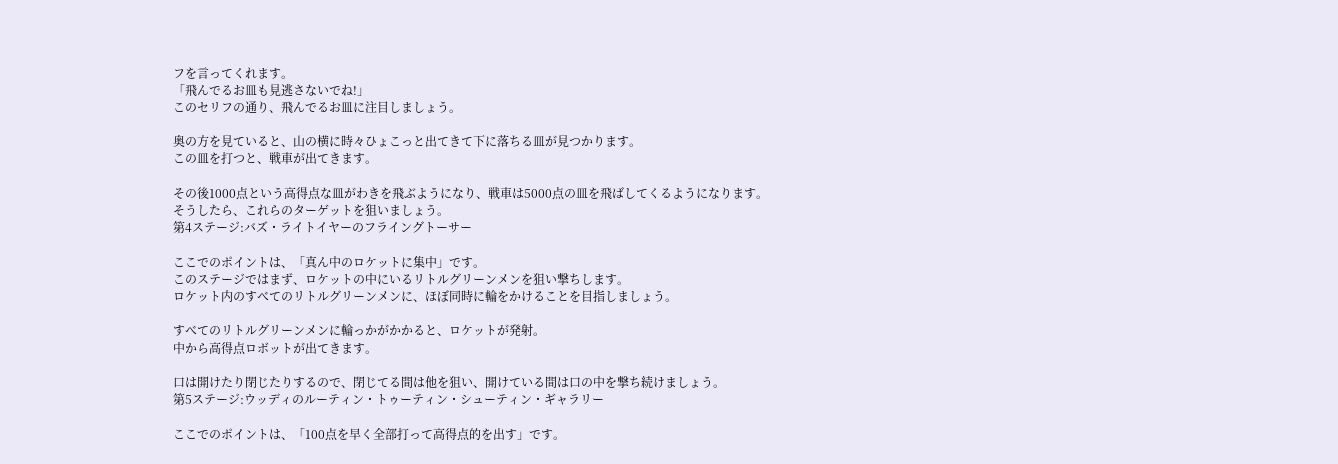フを言ってくれます。
「飛んでるお皿も見逃さないでね!」
このセリフの通り、飛んでるお皿に注目しましょう。

奥の方を見ていると、山の横に時々ひょこっと出てきて下に落ちる皿が見つかります。
この皿を打つと、戦車が出てきます。

その後1000点という高得点な皿がわきを飛ぶようになり、戦車は5000点の皿を飛ばしてくるようになります。
そうしたら、これらのターゲットを狙いましょう。
第4ステージ:バズ・ライトイヤーのフライングトーサー

ここでのポイントは、「真ん中のロケットに集中」です。
このステージではまず、ロケットの中にいるリトルグリーンメンを狙い撃ちします。
ロケット内のすべてのリトルグリーンメンに、ほぼ同時に輪をかけることを目指しましょう。

すべてのリトルグリーンメンに輪っかがかかると、ロケットが発射。
中から高得点ロボットが出てきます。

口は開けたり閉じたりするので、閉じてる間は他を狙い、開けている間は口の中を撃ち続けましょう。
第5ステージ:ウッディのルーティン・トゥーティン・シューティン・ギャラリー

ここでのポイントは、「100点を早く全部打って高得点的を出す」です。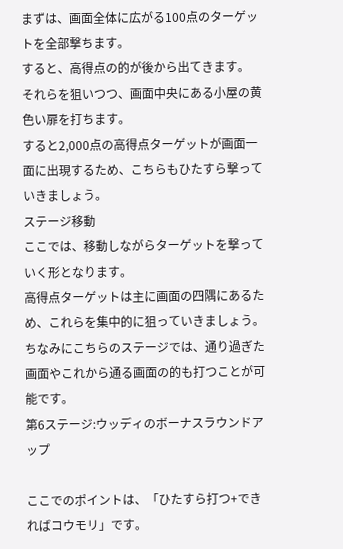まずは、画面全体に広がる100点のターゲットを全部撃ちます。
すると、高得点の的が後から出てきます。
それらを狙いつつ、画面中央にある小屋の黄色い扉を打ちます。
すると2,000点の高得点ターゲットが画面一面に出現するため、こちらもひたすら撃っていきましょう。
ステージ移動
ここでは、移動しながらターゲットを撃っていく形となります。
高得点ターゲットは主に画面の四隅にあるため、これらを集中的に狙っていきましょう。
ちなみにこちらのステージでは、通り過ぎた画面やこれから通る画面の的も打つことが可能です。
第6ステージ:ウッディのボーナスラウンドアップ

ここでのポイントは、「ひたすら打つ+できればコウモリ」です。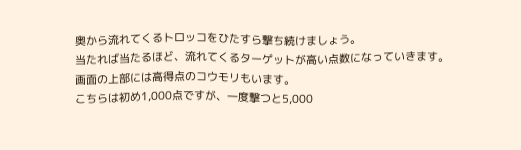奥から流れてくるトロッコをひたすら撃ち続けましょう。
当たれば当たるほど、流れてくるターゲットが高い点数になっていきます。
画面の上部には高得点のコウモリもいます。
こちらは初め1,000点ですが、一度撃つと5,000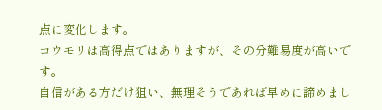点に変化します。
コウモリは高得点ではありますが、その分難易度が高いです。
自信がある方だけ狙い、無理そうであれば早めに諦めまし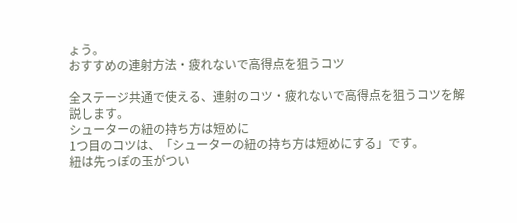ょう。
おすすめの連射方法・疲れないで高得点を狙うコツ

全ステージ共通で使える、連射のコツ・疲れないで高得点を狙うコツを解説します。
シューターの紐の持ち方は短めに
1つ目のコツは、「シューターの紐の持ち方は短めにする」です。
紐は先っぽの玉がつい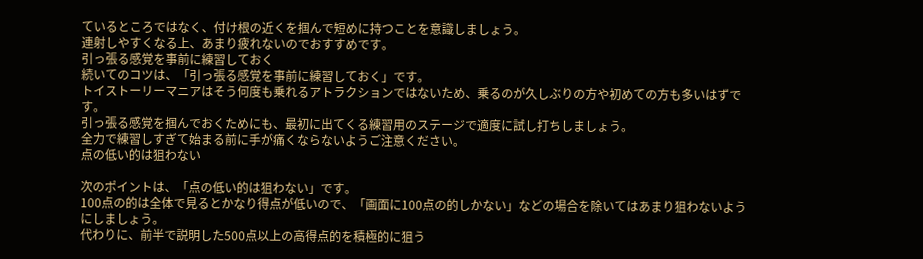ているところではなく、付け根の近くを掴んで短めに持つことを意識しましょう。
連射しやすくなる上、あまり疲れないのでおすすめです。
引っ張る感覚を事前に練習しておく
続いてのコツは、「引っ張る感覚を事前に練習しておく」です。
トイストーリーマニアはそう何度も乗れるアトラクションではないため、乗るのが久しぶりの方や初めての方も多いはずです。
引っ張る感覚を掴んでおくためにも、最初に出てくる練習用のステージで適度に試し打ちしましょう。
全力で練習しすぎて始まる前に手が痛くならないようご注意ください。
点の低い的は狙わない

次のポイントは、「点の低い的は狙わない」です。
100点の的は全体で見るとかなり得点が低いので、「画面に100点の的しかない」などの場合を除いてはあまり狙わないようにしましょう。
代わりに、前半で説明した500点以上の高得点的を積極的に狙う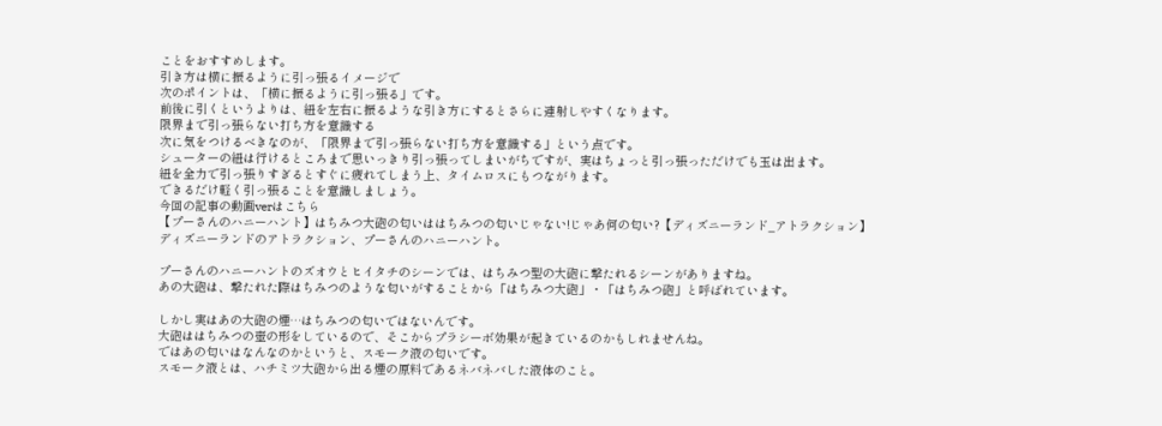ことをおすすめします。
引き方は横に振るように引っ張るイメージで
次のポイントは、「横に振るように引っ張る」です。
前後に引くというよりは、紐を左右に振るような引き方にするとさらに連射しやすくなります。
限界まで引っ張らない打ち方を意識する
次に気をつけるべきなのが、「限界まで引っ張らない打ち方を意識する」という点です。
シューターの紐は行けるところまで思いっきり引っ張ってしまいがちですが、実はちょっと引っ張っただけでも玉は出ます。
紐を全力で引っ張りすぎるとすぐに疲れてしまう上、タイムロスにもつながります。
できるだけ軽く引っ張ることを意識しましょう。
今回の記事の動画verはこちら
【プーさんのハニーハント】はちみつ大砲の匂いははちみつの匂いじゃない!じゃあ何の匂い?【ディズニーランド_アトラクション】
ディズニーランドのアトラクション、プーさんのハニーハント。

プーさんのハニーハントのズオウとヒイタチのシーンでは、はちみつ型の大砲に撃たれるシーンがありますね。
あの大砲は、撃たれた際はちみつのような匂いがすることから「はちみつ大砲」・「はちみつ砲」と呼ばれています。

しかし実はあの大砲の煙…はちみつの匂いではないんです。
大砲ははちみつの壺の形をしているので、そこからプラシーボ効果が起きているのかもしれませんね。
ではあの匂いはなんなのかというと、スモーク液の匂いです。
スモーク液とは、ハチミツ大砲から出る煙の原料であるネバネバした液体のこと。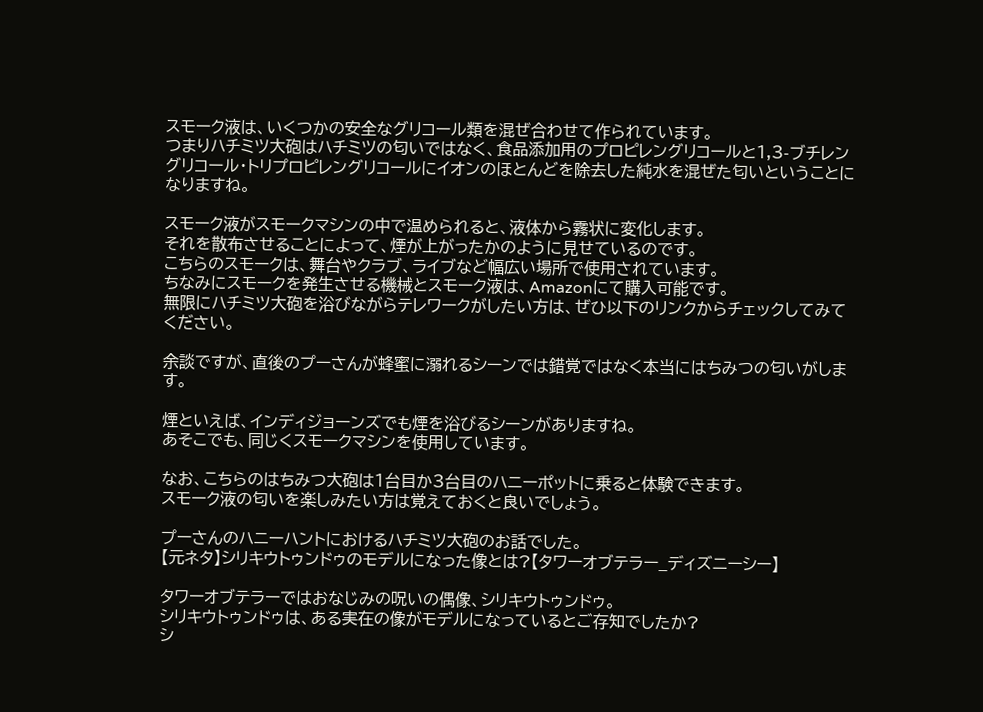スモーク液は、いくつかの安全なグリコール類を混ぜ合わせて作られています。
つまりハチミツ大砲はハチミツの匂いではなく、食品添加用のプロピレングリコールと1,3-ブチレングリコール・トリプロピレングリコールにイオンのほとんどを除去した純水を混ぜた匂いということになりますね。

スモーク液がスモークマシンの中で温められると、液体から霧状に変化します。
それを散布させることによって、煙が上がったかのように見せているのです。
こちらのスモークは、舞台やクラブ、ライブなど幅広い場所で使用されています。
ちなみにスモークを発生させる機械とスモーク液は、Amazonにて購入可能です。
無限にハチミツ大砲を浴びながらテレワークがしたい方は、ぜひ以下のリンクからチェックしてみてください。

余談ですが、直後のプーさんが蜂蜜に溺れるシーンでは錯覚ではなく本当にはちみつの匂いがします。

煙といえば、インディジョーンズでも煙を浴びるシーンがありますね。
あそこでも、同じくスモークマシンを使用しています。

なお、こちらのはちみつ大砲は1台目か3台目のハニーポットに乗ると体験できます。
スモーク液の匂いを楽しみたい方は覚えておくと良いでしょう。

プーさんのハニーハントにおけるハチミツ大砲のお話でした。
【元ネタ】シリキウトゥンドゥのモデルになった像とは?【タワーオブテラー_ディズニーシー】

タワーオブテラーではおなじみの呪いの偶像、シリキウトゥンドゥ。
シリキウトゥンドゥは、ある実在の像がモデルになっているとご存知でしたか?
シ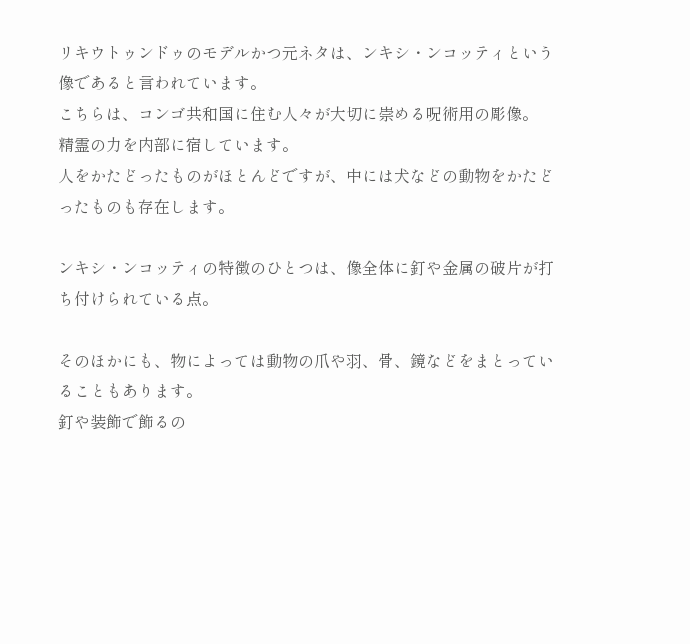リキウトゥンドゥのモデルかつ元ネタは、ンキシ・ンコッティという像であると言われています。
こちらは、コンゴ共和国に住む人々が大切に崇める呪術用の彫像。
精霊の力を内部に宿しています。
人をかたどったものがほとんどですが、中には犬などの動物をかたどったものも存在します。

ンキシ・ンコッティの特徴のひとつは、像全体に釘や金属の破片が打ち付けられている点。

そのほかにも、物によっては動物の爪や羽、骨、鏡などをまとっていることもあります。
釘や装飾で飾るの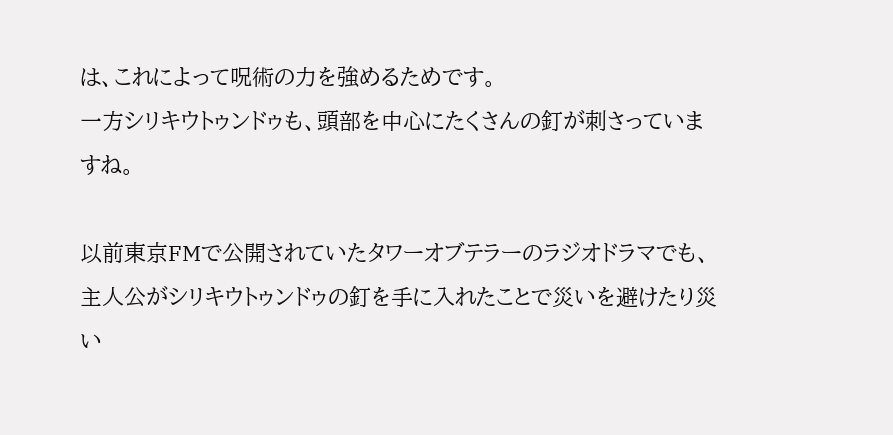は、これによって呪術の力を強めるためです。
一方シリキウトゥンドゥも、頭部を中心にたくさんの釘が刺さっていますね。

以前東京FMで公開されていたタワーオブテラーのラジオドラマでも、主人公がシリキウトゥンドゥの釘を手に入れたことで災いを避けたり災い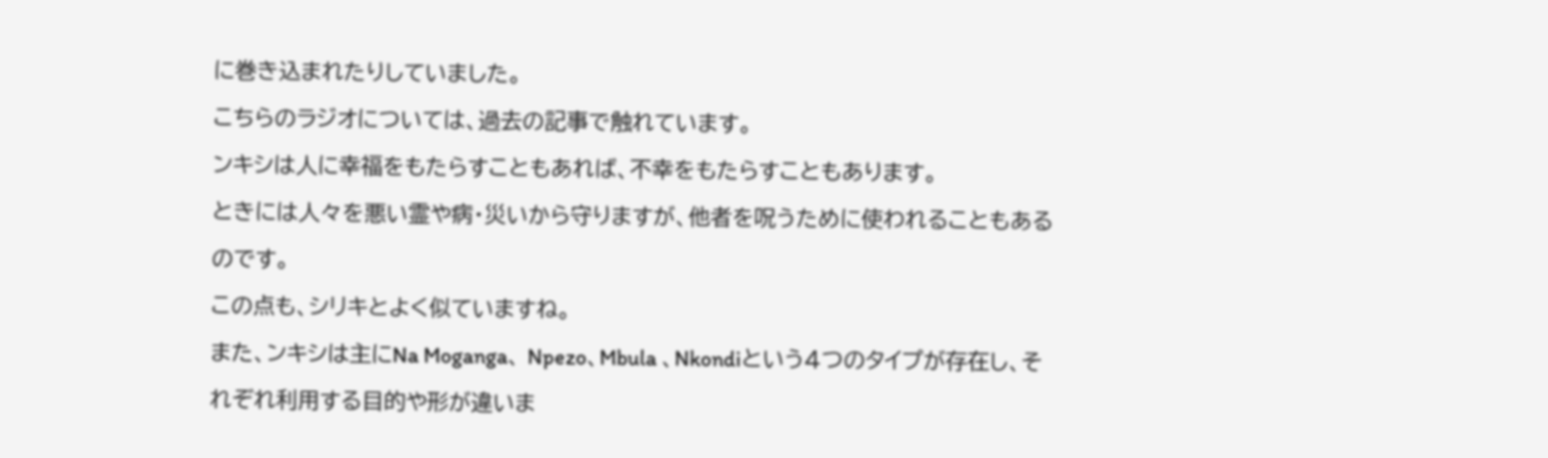に巻き込まれたりしていました。
こちらのラジオについては、過去の記事で触れています。
ンキシは人に幸福をもたらすこともあれば、不幸をもたらすこともあります。
ときには人々を悪い霊や病・災いから守りますが、他者を呪うために使われることもあるのです。
この点も、シリキとよく似ていますね。
また、ンキシは主にNa Moganga、 Npezo、Mbula 、Nkondiという4つのタイプが存在し、それぞれ利用する目的や形が違いま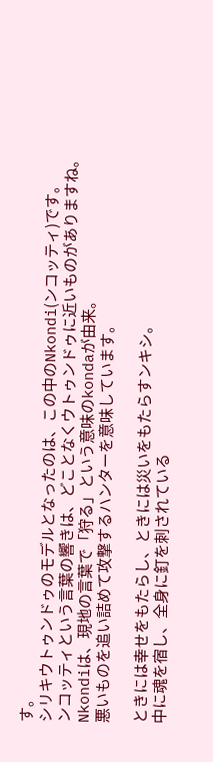す。
シリキウトゥンドゥのモデルとなったのは、この中のNkondi(ンコッティ)です。
ンコッティという言葉の響きは、どことなくウトゥンドゥに近いものがありますね。
Nkondiは、現地の言葉で「狩る」という意味のkondaが由来。
悪いものを追い詰めて攻撃するハンターを意味しています。

ときには幸せをもたらし、ときには災いをもたらすンキシ。
中に魂を宿し、全身に釘を刺されている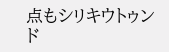点もシリキウトゥンド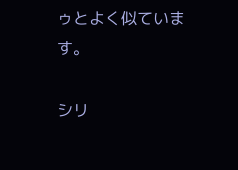ゥとよく似ています。

シリ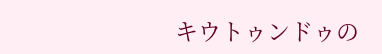キウトゥンドゥの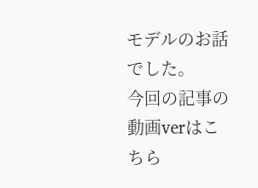モデルのお話でした。
今回の記事の動画verはこちら